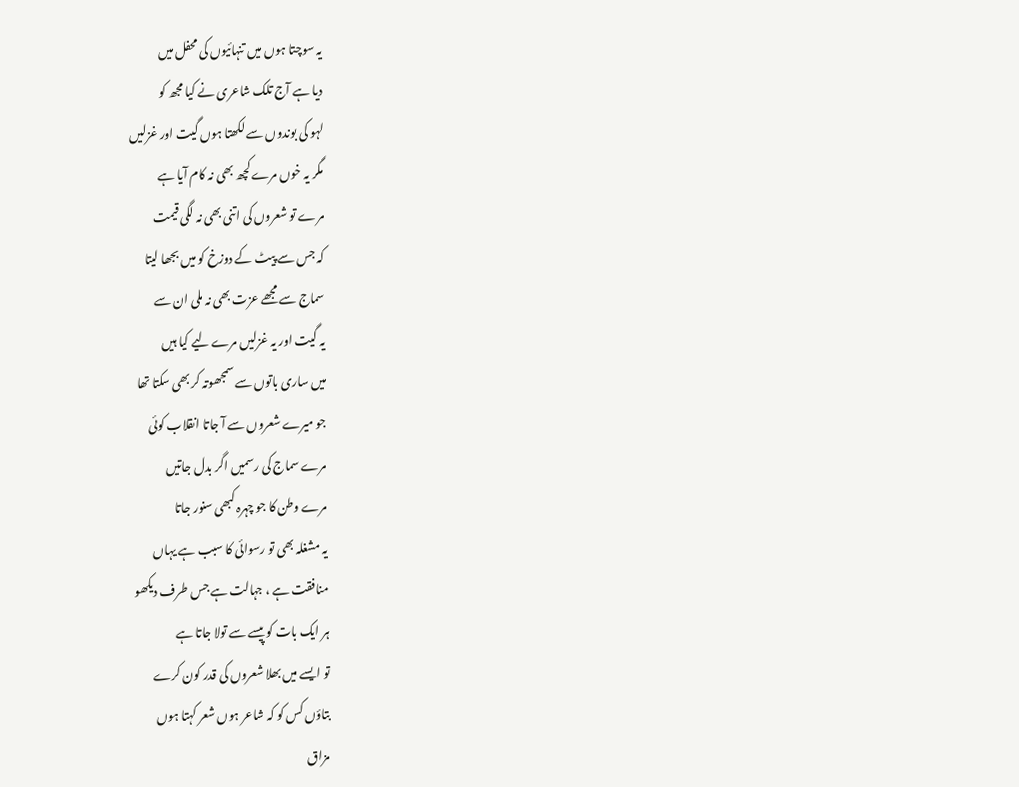یہ سوچتا ہوں میں تنہائیوں کی محفل میں
دیا ہے آج تلک شاعری نے کیا مجھ کو
لہو کی بوندوں سے لکھتا ہوں گیت اور غزلیں
مگر یہ خوں مرے کچھ بھی نہ کام آیا ہے
مرے تو شعروں کی اتنی بھی نہ لگی قیمت
کہ جس سے پیٹ کے دوزخ کو میں بجھا لیتا
سماج سے مجھے عزت بھی نہ ملی ان سے
یہ گیت اور یہ غزلیں مرے لیے کیا ہیں
میں ساری باتوں سے سمجھوتہ کر بھی سکتا تھا
جو میرے شعروں سے آ جاتا انقلاب کوئی
مرے سماج کی رسمیں اگر بدل جاتیں
مرے وطن کا جو چہرہ کبھی سنور جاتا
یہ مشغلہ بھی تو رسوائی کا سبب ہے یہاں
منافقت ہے ، جہالت ہے جس طرف دیکھو
ہر ایک بات کو پیسے سے تولا جاتا ہے
تو ایسے میں بھلا شعروں کی قدر کون کرے
بتاؤں کس کو کہ شاعر ہوں شعر کہتا ہوں
مزاق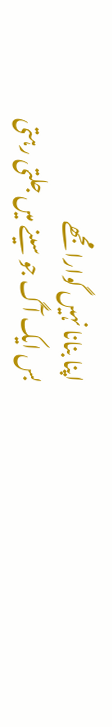اپنا بنانا نہیں گوارا مجھے
بس ایک آگ جو سینے میں جلتی رہتی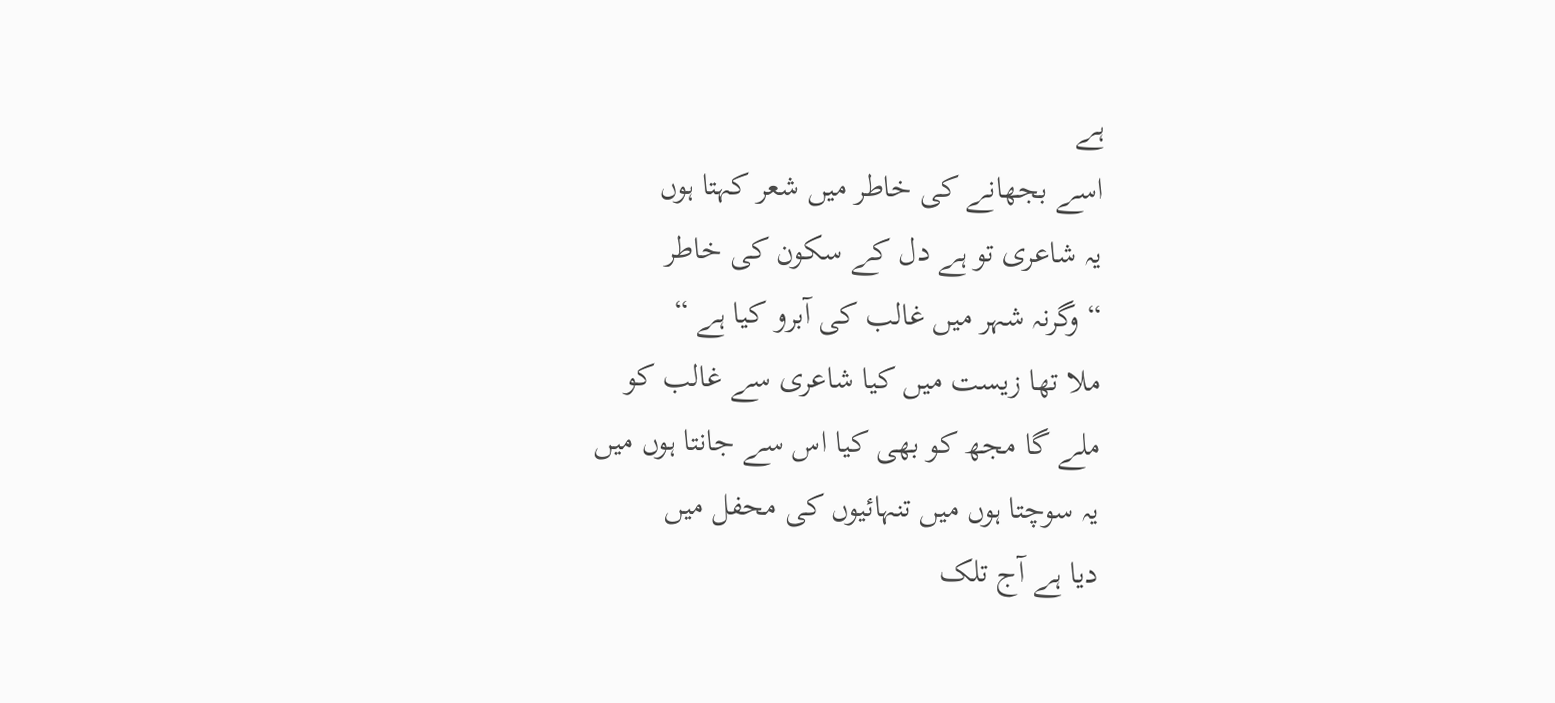ہے
اسے بجھانے کی خاطر میں شعر کہتا ہوں
یہ شاعری تو ہے دل کے سکون کی خاطر
“ وگرنہ شہر میں غالب کی آبرو کیا ہے “
ملا تھا زیست میں کیا شاعری سے غالب کو
ملے گا مجھ کو بھی کیا اس سے جانتا ہوں میں
یہ سوچتا ہوں میں تنہائیوں کی محفل میں
دیا ہے آج تلک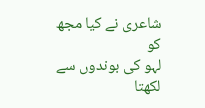شاعری نے کیا مجھ کو
لہو کی بوندوں سے لکھتا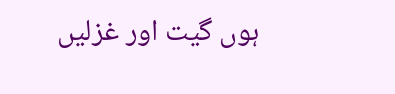ہوں گیت اور غزلیں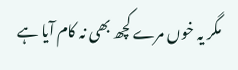مگر یہ خوں مرے کچھ بھی نہ کام آیا ہے